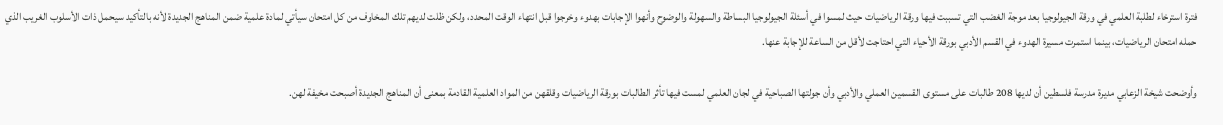فترة استرخاء لطلبة العلمي في ورقة الجيولوجيا بعد موجة الغضب التي تسببت فيها ورقة الرياضيات حيث لمسوا في أسئلة الجيولوجيا البساطة والسهولة والوضوح وأنهوا الإجابات بهدوء وخرجوا قبل انتهاء الوقت المحدد، ولكن ظلت لديهم تلك المخاوف من كل امتحان سيأتي لمادة علمية ضمن المناهج الجديدة لأنه بالتأكيد سيحمل ذات الأسلوب الغريب الذي حمله امتحان الرياضيات، بينما استمرت مسيرة الهدوء في القسم الأدبي بورقة الأحياء التي احتاجت لأقل من الساعة للإجابة عنها.

وأوضحت شيخة الزعابي مديرة مدرسة فلسطين أن لديها 208 طالبات على مستوى القسمين العملي والأدبي وأن جولتها الصباحية في لجان العلمي لمست فيها تأثر الطالبات بورقة الرياضيات وقلقهن من المواد العلمية القادمة بمعنى أن المناهج الجديدة أصبحت مخيفة لهن.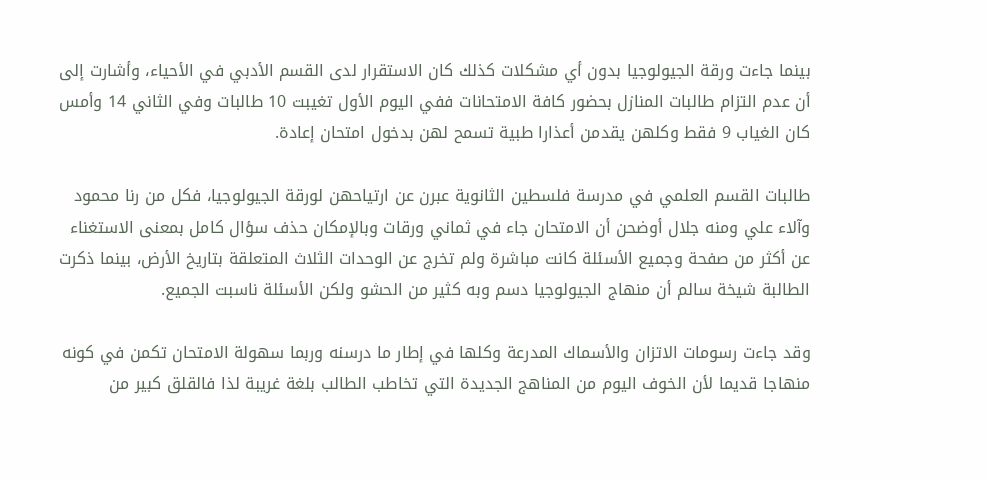بينما جاءت ورقة الجيولوجيا بدون أي مشكلات كذلك كان الاستقرار لدى القسم الأدبي في الأحياء، وأشارت إلى أن عدم التزام طالبات المنازل بحضور كافة الامتحانات ففي اليوم الأول تغيبت 10 طالبات وفي الثاني 14 وأمس كان الغياب 9 فقط وكلهن يقدمن أعذارا طبية تسمح لهن بدخول امتحان إعادة.

طالبات القسم العلمي في مدرسة فلسطين الثانوية عبرن عن ارتياحهن لورقة الجيولوجيا، فكل من رنا محمود وآلاء علي ومنه جلال أوضحن أن الامتحان جاء في ثماني ورقات وبالإمكان حذف سؤال كامل بمعنى الاستغناء عن أكثر من صفحة وجميع الأسئلة كانت مباشرة ولم تخرج عن الوحدات الثلاث المتعلقة بتاريخ الأرض، بينما ذكرت الطالبة شيخة سالم أن منهاج الجيولوجيا دسم وبه كثير من الحشو ولكن الأسئلة ناسبت الجميع.

وقد جاءت رسومات الاتزان والأسماك المدرعة وكلها في إطار ما درسنه وربما سهولة الامتحان تكمن في كونه منهاجا قديما لأن الخوف اليوم من المناهج الجديدة التي تخاطب الطالب بلغة غريبة لذا فالقلق كبير من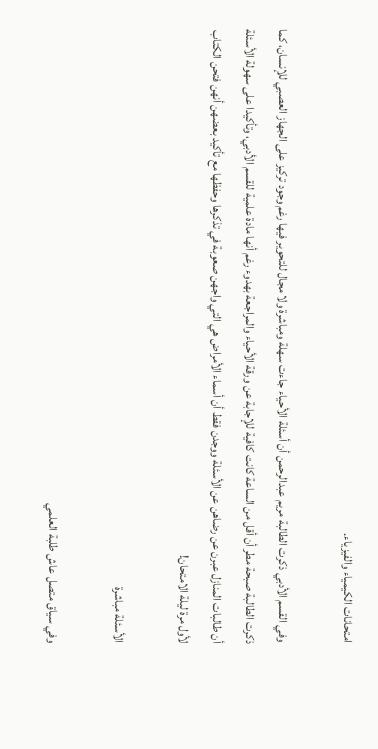امتحانات الكيمياء والفيزياء.

وفي القسم الأدبي ذكرت الطالبة مريم عبدالرحمن أن أسئلة الأحياء جاءت سهلة ومباشرة ولا مجال للتحوير فيها رغم وجود تركيز على الجهاز العصبي للإنسان، كما ذكرت الطالبة صبحة مطر أن أقل من الساعة كانت كافية للإجابة عن ورقة الأحياء والمراجعة بهدوء رغم أنها مادة علمية للقسم الأدبي، وتأكيدا على سهولة الأسئلة أن طالبات المنازل عبرن عن رضاهن عن الأسئلة ووجدن فقط أن أسماء الأمراض هي التي واجهن صعوبة في تذكرها وحفظها مع تأكيد بعضهن أنهن فتحن الكتاب لأول مرة ليلة الامتحان!

الأسئلة مباشرة

وفي سياق متصل عاش طلبة العلمي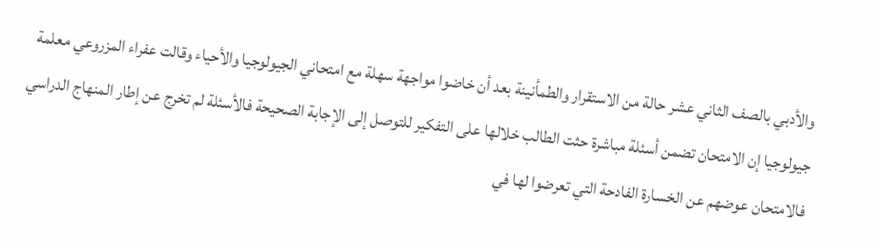والأدبي بالصف الثاني عشر حالة من الاستقرار والطمأنينة بعد أن خاضوا مواجهة سهلة مع امتحاني الجيولوجيا والأحياء وقالت عفراء المزروعي معلمة جيولوجيا إن الامتحان تضمن أسئلة مباشرة حثت الطالب خلالها على التفكير للتوصل إلى الإجابة الصحيحة فالأسئلة لم تخرج عن إطار المنهاج الدراسي فالامتحان عوضهم عن الخسارة الفادحة التي تعرضوا لها في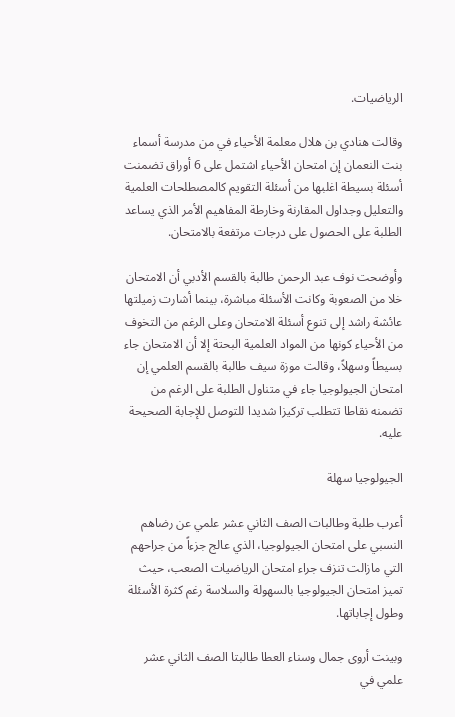الرياضيات.

وقالت هنادي بن هلال معلمة الأحياء في من مدرسة أسماء بنت النعمان إن امتحان الأحياء اشتمل على 6 أوراق تضمنت أسئلة بسيطة اغلبها من أسئلة التقويم كالمصطلحات العلمية والتعليل وجداول المقارنة وخارطة المفاهيم الأمر الذي يساعد الطلبة على الحصول على درجات مرتفعة بالامتحان.

وأوضحت نوف عبد الرحمن طالبة بالقسم الأدبي أن الامتحان خلا من الصعوبة وكانت الأسئلة مباشرة، بينما أشارت زميلتها عائشة راشد إلى تنوع أسئلة الامتحان وعلى الرغم من التخوف من الأحياء كونها من المواد العلمية البحتة إلا أن الامتحان جاء بسيطاً وسهلاً، وقالت موزة سيف طالبة بالقسم العلمي إن امتحان الجيولوجيا جاء في متناول الطلبة على الرغم من تضمنه نقاطا تتطلب تركيزا شديدا للتوصل للإجابة الصحيحة عليه.

الجيولوجيا سهلة

أعرب طلبة وطالبات الصف الثاني عشر علمي عن رضاهم النسبي على امتحان الجيولوجيا، الذي عالج جزءاً من جراحهم التي مازالت تنزف جراء امتحان الرياضيات الصعب، حيث تميز امتحان الجيولوجيا بالسهولة والسلاسة رغم كثرة الأسئلة وطول إجاباتها.

وبينت أروى جمال وسناء العطا طالبتا الصف الثاني عشر علمي في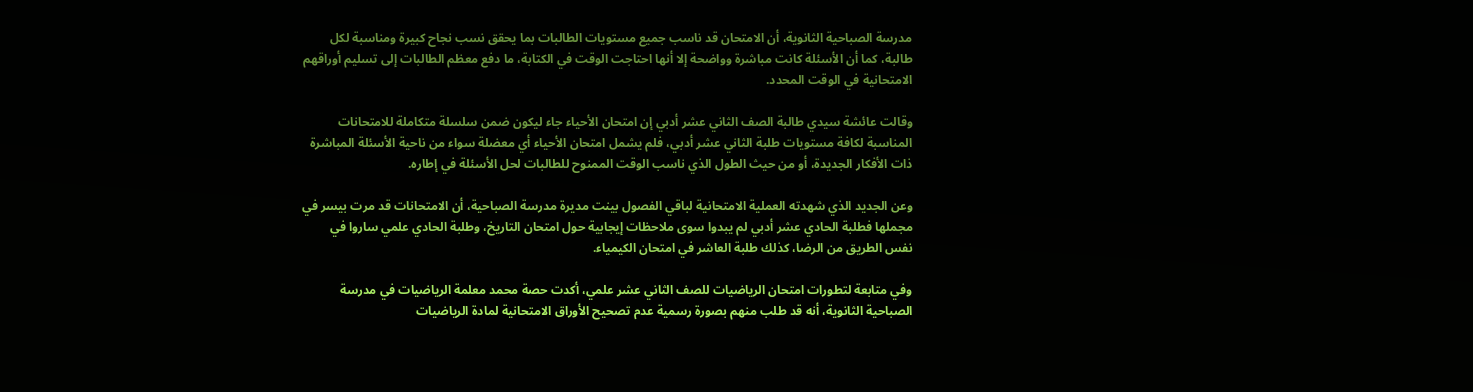مدرسة الصباحية الثانوية، أن الامتحان قد ناسب جميع مستويات الطالبات بما يحقق نسب نجاح كبيرة ومناسبة لكل طالبة، كما أن الأسئلة كانت مباشرة وواضحة إلا أنها احتاجت الوقت في الكتابة، ما دفع معظم الطالبات إلى تسليم أوراقهم الامتحانية في الوقت المحدد.

وقالت عائشة سيدي طالبة الصف الثاني عشر أدبي إن امتحان الأحياء جاء ليكون ضمن سلسلة متكاملة للامتحانات المناسبة لكافة مستويات طلبة الثاني عشر أدبي، فلم يشمل امتحان الأحياء أي معضلة سواء من ناحية الأسئلة المباشرة ذات الأفكار الجديدة، أو من حيث الطول الذي ناسب الوقت الممنوح للطالبات لحل الأسئلة في إطاره.

وعن الجديد الذي شهدته العملية الامتحانية لباقي الفصول بينت مديرة مدرسة الصباحية، أن الامتحانات قد مرت بيسر في مجملها فطلبة الحادي عشر أدبي لم يبدوا سوى ملاحظات إيجابية حول امتحان التاريخ، وطلبة الحادي علمي ساروا في نفس الطريق من الرضا، كذلك طلبة العاشر في امتحان الكيمياء.

وفي متابعة لتطورات امتحان الرياضيات للصف الثاني عشر علمي، أكدت حصة محمد معلمة الرياضيات في مدرسة الصباحية الثانوية، أنه قد طلب منهم بصورة رسمية عدم تصحيح الأوراق الامتحانية لمادة الرياضيات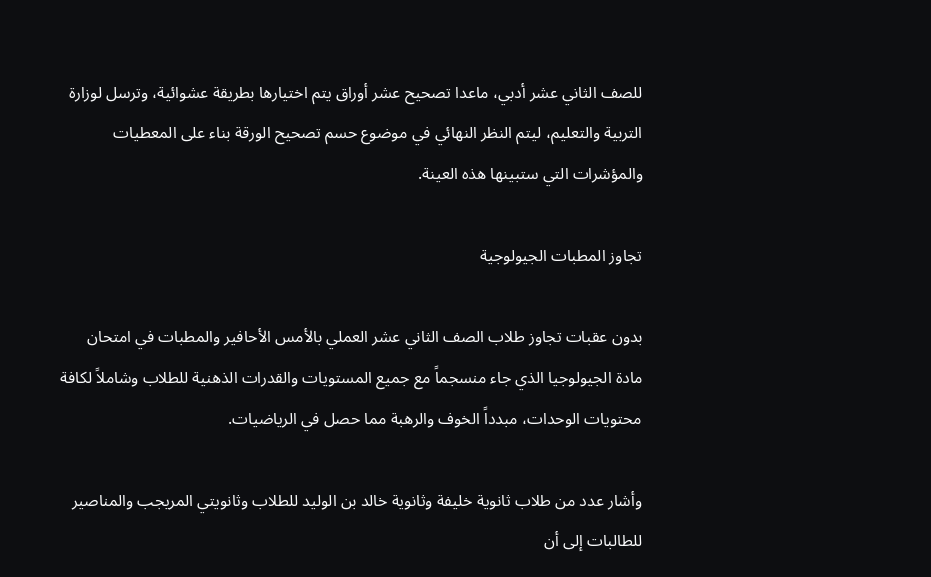للصف الثاني عشر أدبي، ماعدا تصحيح عشر أوراق يتم اختيارها بطريقة عشوائية، وترسل لوزارة التربية والتعليم، ليتم النظر النهائي في موضوع حسم تصحيح الورقة بناء على المعطيات والمؤشرات التي ستبينها هذه العينة.

تجاوز المطبات الجيولوجية

بدون عقبات تجاوز طلاب الصف الثاني عشر العملي بالأمس الأحافير والمطبات في امتحان مادة الجيولوجيا الذي جاء منسجماً مع جميع المستويات والقدرات الذهنية للطلاب وشاملاً لكافة محتويات الوحدات، مبدداً الخوف والرهبة مما حصل في الرياضيات.

وأشار عدد من طلاب ثانوية خليفة وثانوية خالد بن الوليد للطلاب وثانويتي المريجب والمناصير للطالبات إلى أن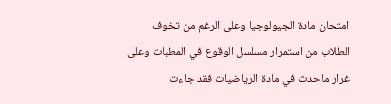امتحان مادة الجيولوجيا وعلى الرغم من تخوف الطلاب من استمرار مسلسل الوقوع في المطبات وعلى غرار ماحدث في مادة الرياضيات فقد جاءت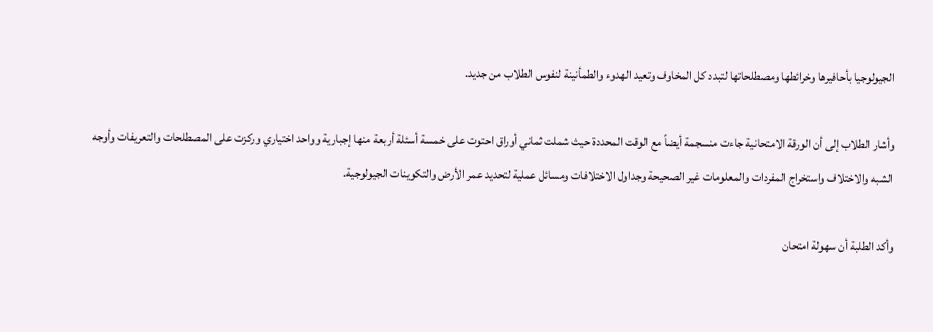الجيولوجيا بأحافيرها وخرائطها ومصطلحاتها لتبدد كل المخاوف وتعيد الهدوء والطمأنينة لنفوس الطلاب من جديد.

وأشار الطلاب إلى أن الورقة الامتحانية جاءت منسجمة أيضاً مع الوقت المحددة حيث شملت ثماني أوراق احتوت على خمسة أسئلة أربعة منها إجبارية وواحد اختياري وركزت على المصطلحات والتعريفات وأوجه الشبه والاختلاف واستخراج المفردات والمعلومات غير الصحيحة وجداول الاختلافات ومسائل عملية لتحديد عمر الأرض والتكوينات الجيولوجية.

وأكد الطلبة أن سهولة امتحان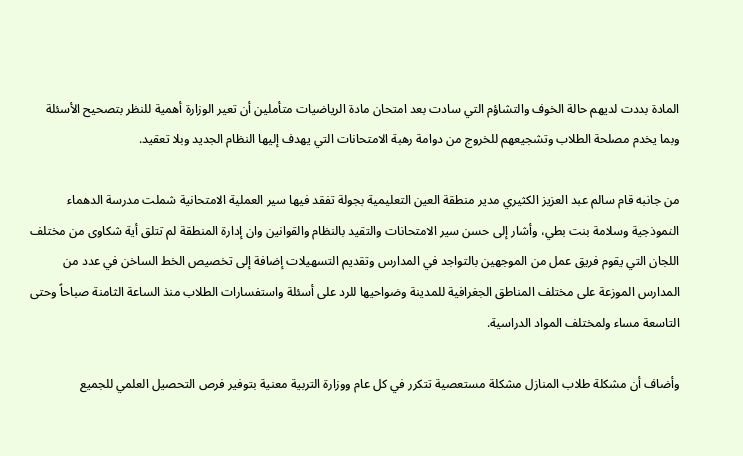المادة بددت لديهم حالة الخوف والتشاؤم التي سادت بعد امتحان مادة الرياضيات متأملين أن تعير الوزارة أهمية للنظر بتصحيح الأسئلة وبما يخدم مصلحة الطلاب وتشجيعهم للخروج من دوامة رهبة الامتحانات التي يهدف إليها النظام الجديد وبلا تعقيد.

من جانبه قام سالم عبد العزيز الكثيري مدير منطقة العين التعليمية بجولة تفقد فيها سير العملية الامتحانية شملت مدرسة الدهماء النموذجية وسلامة بنت بطي، وأشار إلى حسن سير الامتحانات والتقيد بالنظام والقوانين وان إدارة المنطقة لم تتلق أية شكاوى من مختلف اللجان التي يقوم فريق عمل من الموجهين بالتواجد في المدارس وتقديم التسهيلات إضافة إلى تخصيص الخط الساخن في عدد من المدارس الموزعة على مختلف المناطق الجغرافية للمدينة وضواحيها للرد على أسئلة واستفسارات الطلاب منذ الساعة الثامنة صباحاً وحتى التاسعة مساء ولمختلف المواد الدراسية.

وأضاف أن مشكلة طلاب المنازل مشكلة مستعصية تتكرر في كل عام ووزارة التربية معنية بتوفير فرص التحصيل العلمي للجميع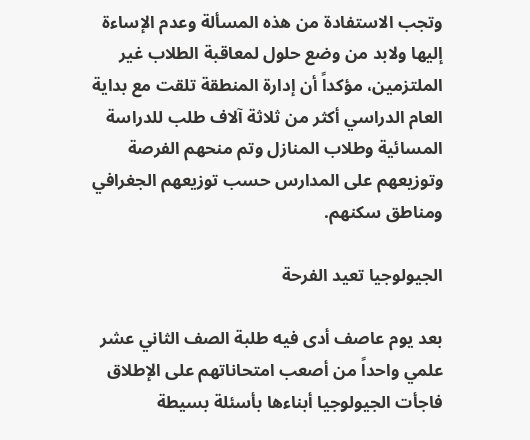وتجب الاستفادة من هذه المسألة وعدم الإساءة إليها ولابد من وضع حلول لمعاقبة الطلاب غير الملتزمين، مؤكداً أن إدارة المنطقة تلقت مع بداية العام الدراسي أكثر من ثلاثة آلاف طلب للدراسة المسائية وطلاب المنازل وتم منحهم الفرصة وتوزيعهم على المدارس حسب توزيعهم الجغرافي ومناطق سكنهم.

الجيولوجيا تعيد الفرحة

بعد يوم عاصف أدى فيه طلبة الصف الثاني عشر علمي واحداً من أصعب امتحاناتهم على الإطلاق فاجأت الجيولوجيا أبناءها بأسئلة بسيطة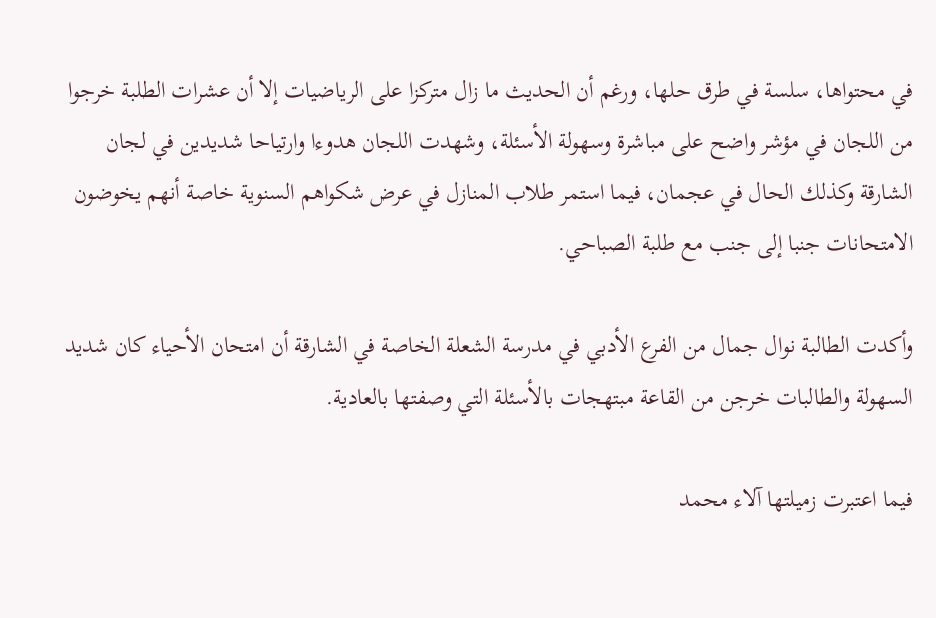في محتواها، سلسة في طرق حلها، ورغم أن الحديث ما زال متركزا على الرياضيات إلا أن عشرات الطلبة خرجوا من اللجان في مؤشر واضح على مباشرة وسهولة الأسئلة، وشهدت اللجان هدوءا وارتياحا شديدين في لجان الشارقة وكذلك الحال في عجمان، فيما استمر طلاب المنازل في عرض شكواهم السنوية خاصة أنهم يخوضون الامتحانات جنبا إلى جنب مع طلبة الصباحي.

وأكدت الطالبة نوال جمال من الفرع الأدبي في مدرسة الشعلة الخاصة في الشارقة أن امتحان الأحياء كان شديد السهولة والطالبات خرجن من القاعة مبتهجات بالأسئلة التي وصفتها بالعادية.

فيما اعتبرت زميلتها آلاء محمد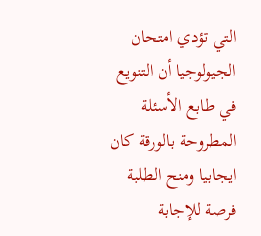التي تؤدي امتحان الجيولوجيا أن التنويع في طابع الأسئلة المطروحة بالورقة كان ايجابيا ومنح الطلبة فرصة للإجابة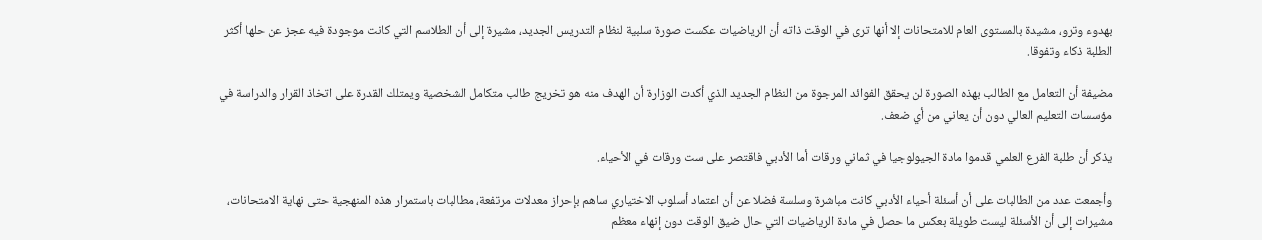بهدوء وترو، مشيدة بالمستوى العام للامتحانات إلا أنها ترى في الوقت ذاته أن الرياضيات عكست صورة سلبية لنظام التدريس الجديد، مشيرة إلى أن الطلاسم التي كانت موجودة فيه عجز عن حلها أكثر الطلبة ذكاء وتفوقا.

مضيفة أن التعامل مع الطالب بهذه الصورة لن يحقق الفوائد المرجوة من النظام الجديد الذي أكدت الوزارة أن الهدف منه هو تخريج طالب متكامل الشخصية ويمتلك القدرة على اتخاذ القرار والدراسة في مؤسسات التعليم العالي دون أن يعاني من أي ضعف.

يذكر أن طلبة الفرع العلمي قدموا مادة الجيولوجيا في ثماني ورقات أما الأدبي فاقتصر على ست ورقات في الأحياء.

وأجمعت عدد من الطالبات على أن أسئلة أحياء الأدبي كانت مباشرة وسلسة فضلا عن أن اعتماد أسلوب الاختياري ساهم بإحراز معدلات مرتفعة، مطالبات باستمرار هذه المنهجية حتى نهاية الامتحانات، مشيرات إلى أن الأسئلة ليست طويلة بعكس ما حصل في مادة الرياضيات التي حال ضيق الوقت دون إنهاء معظم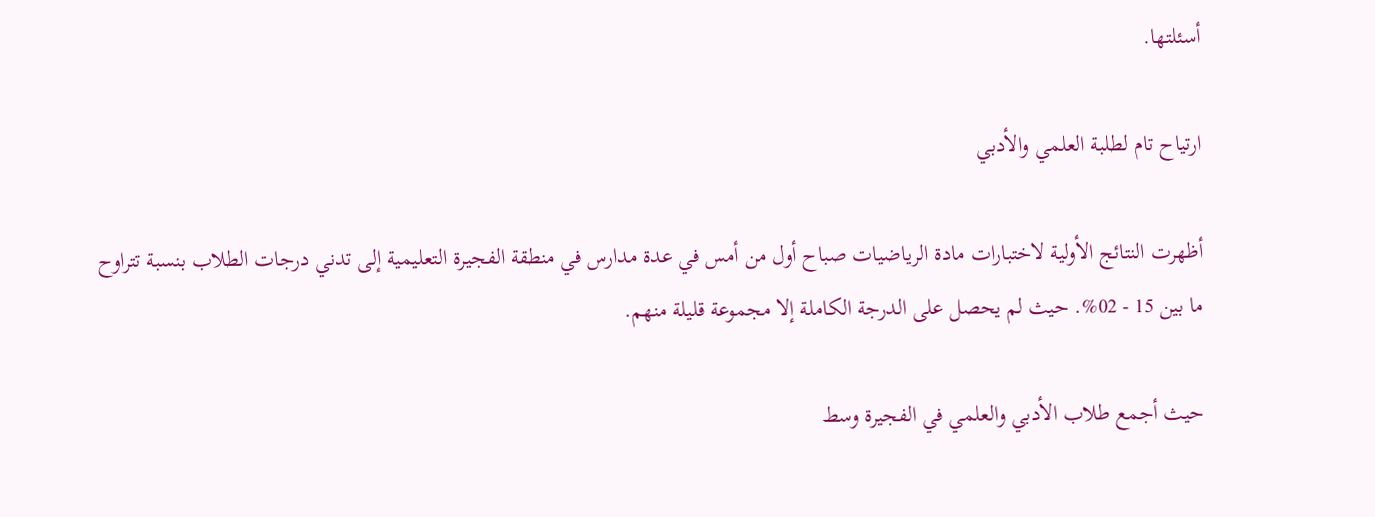أسئلتها.

ارتياح تام لطلبة العلمي والأدبي

أظهرت النتائج الأولية لاختبارات مادة الرياضيات صباح أول من أمس في عدة مدارس في منطقة الفجيرة التعليمية إلى تدني درجات الطلاب بنسبة تتراوح ما بين 15 - 02%. حيث لم يحصل على الدرجة الكاملة إلا مجموعة قليلة منهم.

حيث أجمع طلاب الأدبي والعلمي في الفجيرة وسط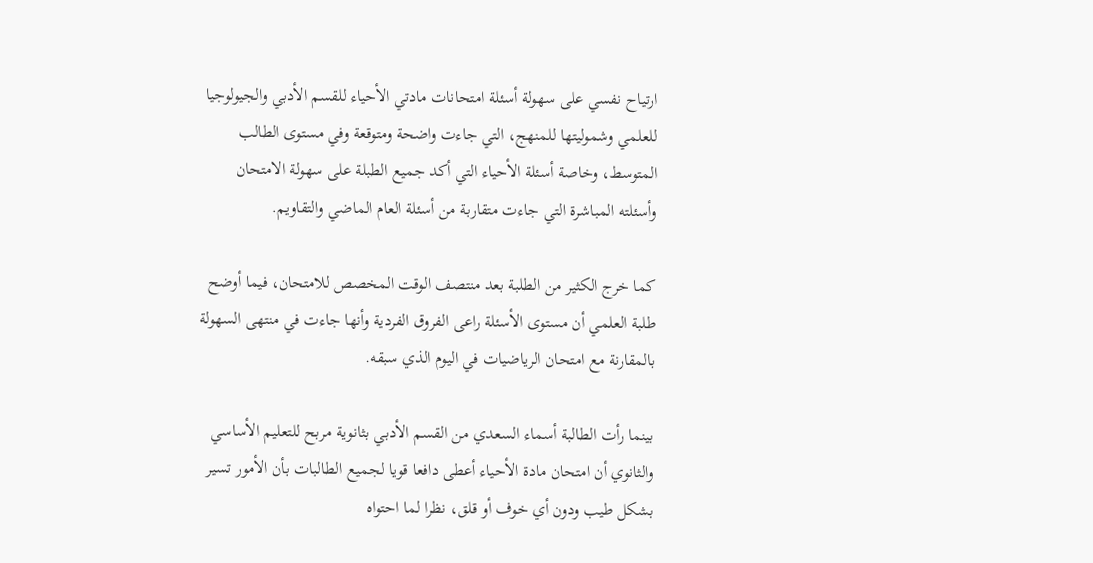ارتياح نفسي على سهولة أسئلة امتحانات مادتي الأحياء للقسم الأدبي والجيولوجيا للعلمي وشموليتها للمنهج، التي جاءت واضحة ومتوقعة وفي مستوى الطالب المتوسط، وخاصة أسئلة الأحياء التي أكد جميع الطبلة على سهولة الامتحان وأسئلته المباشرة التي جاءت متقاربة من أسئلة العام الماضي والتقاويم.

كما خرج الكثير من الطلبة بعد منتصف الوقت المخصص للامتحان، فيما أوضح طلبة العلمي أن مستوى الأسئلة راعى الفروق الفردية وأنها جاءت في منتهى السهولة بالمقارنة مع امتحان الرياضيات في اليوم الذي سبقه.

بينما رأت الطالبة أسماء السعدي من القسم الأدبي بثانوية مربح للتعليم الأساسي والثانوي أن امتحان مادة الأحياء أعطى دافعا قويا لجميع الطالبات بأن الأمور تسير بشكل طيب ودون أي خوف أو قلق، نظرا لما احتواه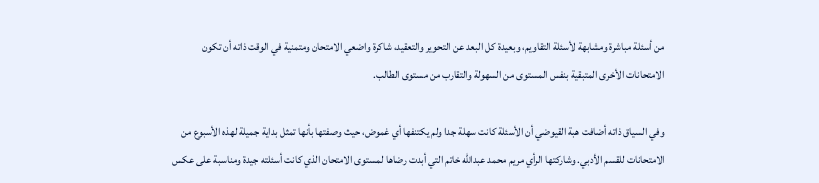من أسئلة مباشرة ومشابهة لأسئلة التقاويم، وبعيدة كل البعد عن التحوير والتعقيد، شاكرة واضعي الامتحان ومتمنية في الوقت ذاته أن تكون الامتحانات الأخرى المتبقية بنفس المستوى من السهولة والتقارب من مستوى الطالب.

وفي السياق ذاته أضافت هبة القيوضي أن الأسئلة كانت سهلة جدا ولم يكتنفها أي غموض، حيث وصفتها بأنها تمثل بداية جميلة لهذه الأسبوع من الامتحانات للقسم الأدبي. وشاركتها الرأي مريم محمد عبدالله خاتم التي أبدت رضاها لمستوى الامتحان الذي كانت أسئلته جيدة ومناسبة على عكس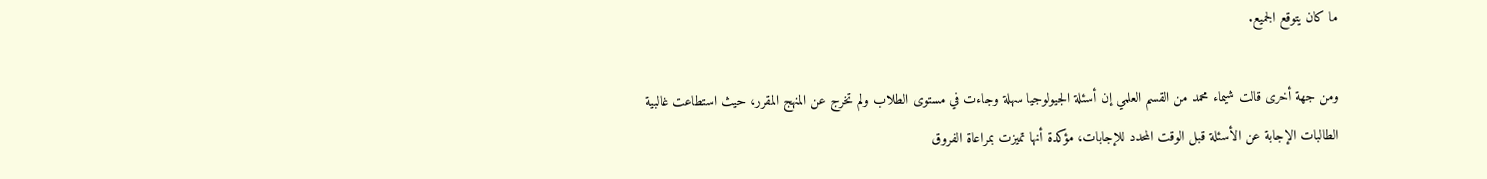ما كان يتوقع الجميع.

ومن جهة أخرى قالت شيماء محمد من القسم العلمي إن أسئلة الجيولوجيا سهلة وجاءت في مستوى الطلاب ولم تخرج عن المنهج المقرر، حيث استطاعت غالبية الطالبات الإجابة عن الأسئلة قبل الوقت المحدد للإجابات، مؤكدة أنها تميزت بمراعاة الفروق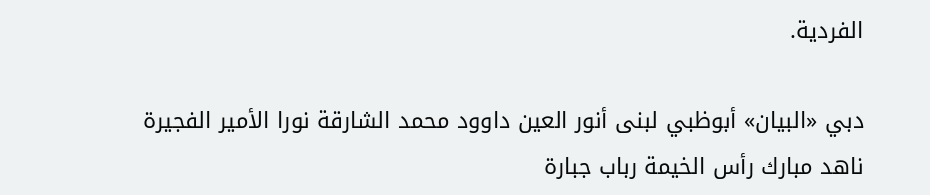الفردية.

دبي «البيان» أبوظبي لبنى أنور العين داوود محمد الشارقة نورا الأمير الفجيرة ناهد مبارك رأس الخيمة رباب جبارة